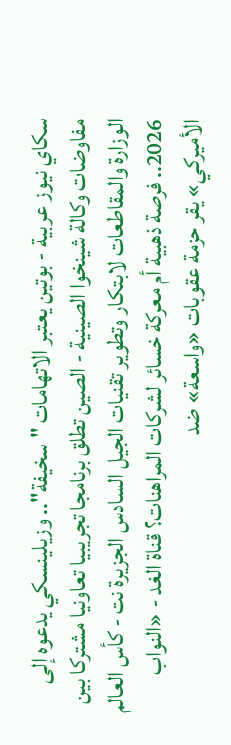سكاي نيوز عربية - بوتين يعتبر الاتهامات "سخيفة".. وزيلينسكي يدعوه إلى مفاوضات وكالة شينخوا الصينية - الصين تطلق برنامجا تجريبيا تعاونيا مشتركا بين الوزارة والمقاطعات لابتكار وتطوير تقنيات الجيل السادس الجزيرة نت - كأس العالم 2026.. فرصة ذهبية أم معركة خسائر لشركات المراهنات؟ قناة الغد - «النواب الأميركي» يقر حزمة عقوبات «واسعة» ضد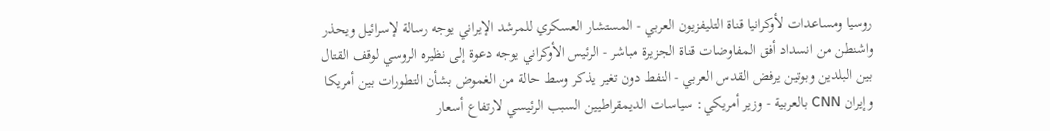روسيا ومساعدات لأوكرانيا قناة التليفزيون العربي - المستشار العسكري للمرشد الإيراني يوجه رسالة لإسرائيل ويحذر واشنطن من انسداد أفق المفاوضات قناة الجزيرة مباشر - الرئيس الأوكراني يوجه دعوة إلى نظيره الروسي لوقف القتال بين البلدين وبوتين يرفض القدس العربي - النفط دون تغير يذكر وسط حالة من الغموض بشأن التطورات بين أمريكا وإيران CNN بالعربية - وزير أمريكي: سياسات الديمقراطيين السبب الرئيسي لارتفاع أسعار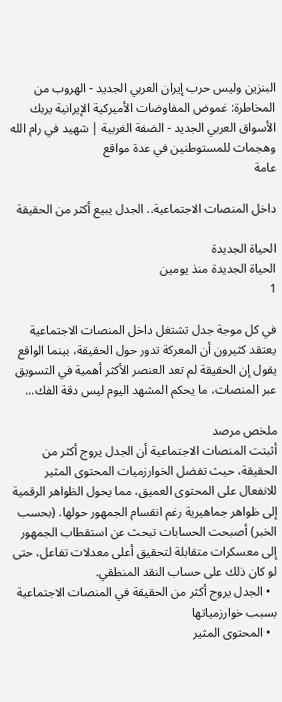البنزين وليس حرب إيران العربي الجديد - الهروب من المخاطرة: غموض المفاوضات الأميركية الإيرانية يربك الأسواق العربي الجديد - الضفة الغربية | شهيد في رام الله وهجمات للمستوطنين في عدة مواقع
عامة

داخل المنصات الاجتماعية.. الجدل يبيع أكثر من الحقيقة

الحياة الجديدة
الحياة الجديدة منذ يومين
1

في كل موجة جدل تشتغل داخل المنصات الاجتماعية يعتقد كثيرون أن المعركة تدور حول الحقيقة، بينما الواقع يقول إن الحقيقة لم تعد العنصر الأكثر أهمية في التسويق عبر المنصات، ما يحكم المشهد اليوم ليس دقة الفك...

ملخص مرصد
أثبتت المنصات الاجتماعية أن الجدل يروج أكثر من الحقيقة، حيث تفضل الخوارزميات المحتوى المثير للانفعال على المحتوى العميق، مما يحول الظواهر الرقمية إلى ظواهر جماهيرية رغم انقسام الجمهور حولها. (بحسب الخبر) أصبحت الحسابات تبحث عن استقطاب الجمهور إلى معسكرات متقابلة لتحقيق أعلى معدلات تفاعل، حتى لو كان ذلك على حساب النقد المنطقي.
  • الجدل يروج أكثر من الحقيقة في المنصات الاجتماعية بسبب خوارزمياتها
  • المحتوى المثير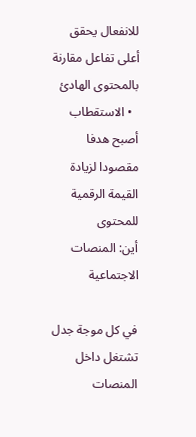للانفعال يحقق أعلى تفاعل مقارنة بالمحتوى الهادئ
  • الاستقطاب أصبح هدفا مقصودا لزيادة القيمة الرقمية للمحتوى
أين: المنصات الاجتماعية

في كل موجة جدل تشتغل داخل المنصات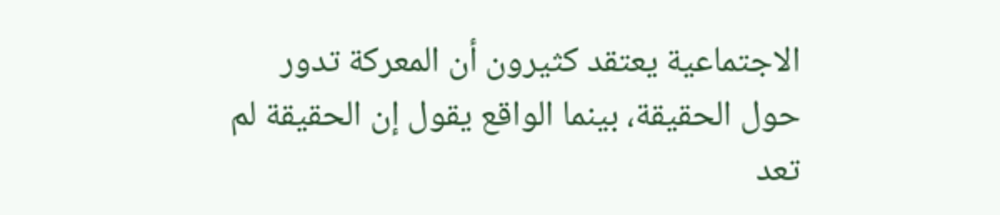الاجتماعية يعتقد كثيرون أن المعركة تدور حول الحقيقة، بينما الواقع يقول إن الحقيقة لم تعد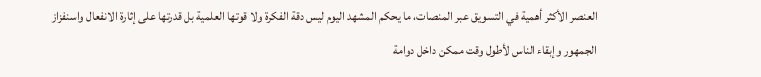العنصر الأكثر أهمية في التسويق عبر المنصات، ما يحكم المشهد اليوم ليس دقة الفكرة ولا قوتها العلمية بل قدرتها على إثارة الانفعال واسنفزاز الجمهور وإبقاء الناس لأطول وقت ممكن داخل دوامة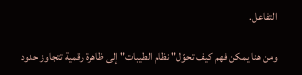التفاعل.

ومن هنا يمكن فهم كيف تحوّل" نظام الطيبات" إلى ظاهرة رقمية تتجاوز حدود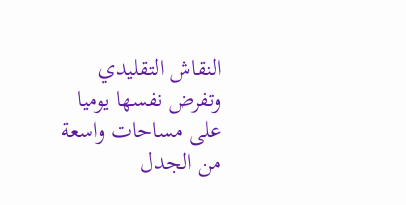النقاش التقليدي وتفرض نفسها يوميا على مساحات واسعة من الجدل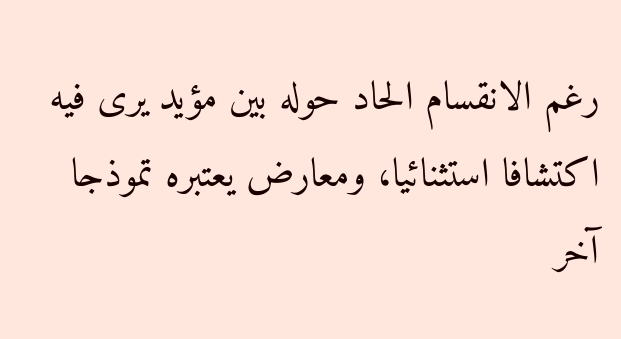رغم الانقسام الحاد حوله بين مؤيد يرى فيه اكتشافا استثنائيا، ومعارض يعتبره تموذجا آخر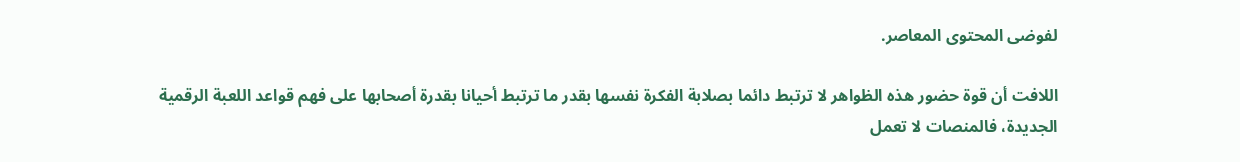لفوضى المحتوى المعاصر.

اللافت أن قوة حضور هذه الظواهر لا ترتبط دائما بصلابة الفكرة نفسها بقدر ما ترتبط أحيانا بقدرة أصحابها على فهم قواعد اللعبة الرقمية الجديدة، فالمنصات لا تعمل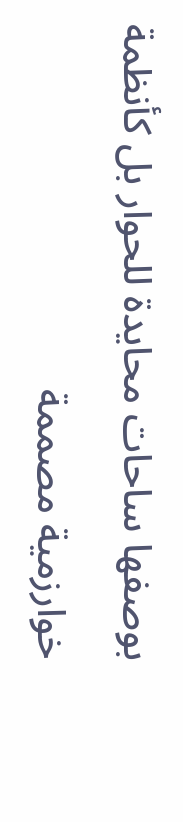بوصفها ساحات محايدة للحوار بل كأنظمة خوارزمية مصممة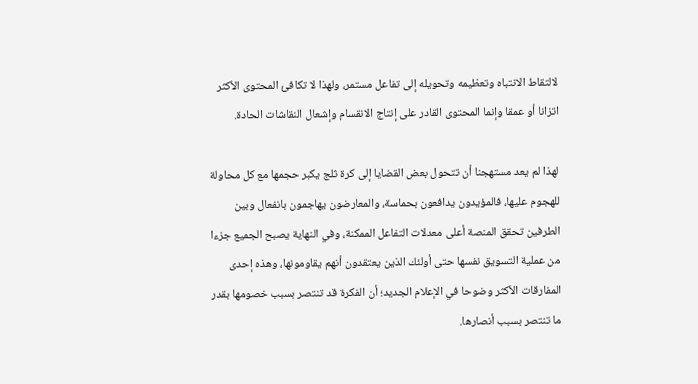لالتقاط الانتباه وتعظيمه وتحويله إلى تفاعل مستمر، ولهذا لا تكافئ المحتوى الأكثر اتزانا أو عمقا وإنما المحتوى القادر على إنتاج الانقسام وإشعال النقاشات الحادة.

لهذا لم يعد مستهجنا أن تتحول بعض القضايا إلى كرة ثلج يكبر حجمها مع كل محاولة للهجوم عليها، فالمؤيدون يدافعون بحماسة، والمعارضون يهاجمون بانفعال وبين الطرفين تحقق المنصة أعلى معدلات التفاعل الممكنة، وفي النهاية يصبح الجميع جزءا من عملية التسويق نفسها حتى أولئك الذين يعتقدون أنهم يقاومونها، وهذه إحدى المفارقات الأكثر وضوحا في الإعلام الجديد؛ أن الفكرة قد تنتصر بسبب خصومها بقدر ما تنتصر بسبب أنصارها.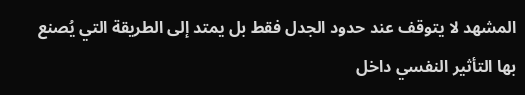المشهد لا يتوقف عند حدود الجدل فقط بل يمتد إلى الطريقة التي يُصنع بها التأثير النفسي داخل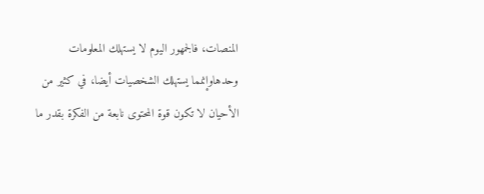المنصات، فالجمهور اليوم لا يستهلك المعلومات وحدهاوإنمما يستهلك الشخصيات أيضا، في كثير من الأحيان لا تكون قوة المحتوى نابعة من الفكرة بقدر ما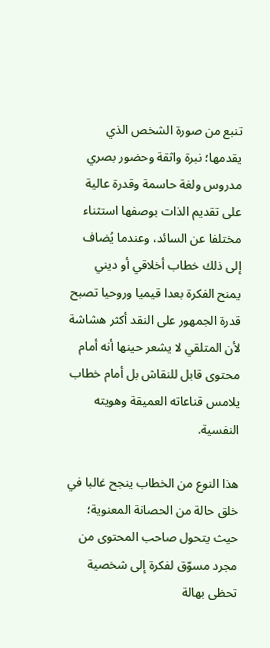تنبع من صورة الشخص الذي يقدمها؛ نبرة واثقة وحضور بصري مدروس ولغة حاسمة وقدرة عالية على تقديم الذات بوصفها استثناء مختلفا عن السائد، وعندما يُضاف إلى ذلك خطاب أخلاقي أو ديني يمنح الفكرة بعدا قيميا وروحيا تصبح قدرة الجمهور على النقد أكثر هشاشة لأن المتلقي لا يشعر حينها أنه أمام محتوى قابل للنقاش بل أمام خطاب يلامس قناعاته العميقة وهويته النفسية.

هذا النوع من الخطاب ينجح غالبا في خلق حالة من الحصانة المعنوية؛ حيث يتحول صاحب المحتوى من مجرد مسوّق لفكرة إلى شخصية تحظى بهالة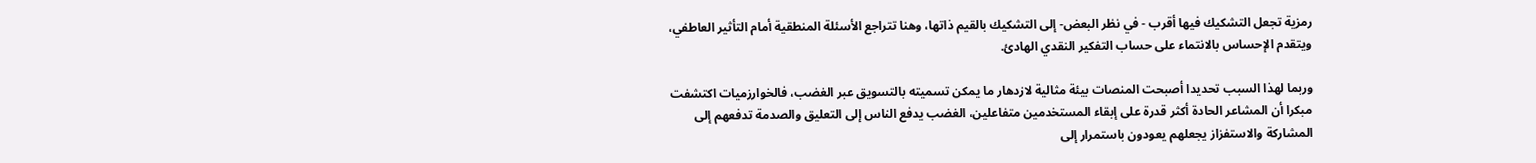رمزية تجعل التشكيك فيها أقرب - في نظر البعض- إلى التشكيك بالقيم ذاتها، وهنا تتراجع الأسئلة المنطقية أمام التأثير العاطفي، ويتقدم الإحساس بالانتماء على حساب التفكير النقدي الهادئ.

وربما لهذا السبب تحديدا أصبحت المنصات بيئة مثالية لازدهار ما يمكن تسميته بالتسويق عبر الغضب، فالخوارزميات اكتشفت مبكرا أن المشاعر الحادة أكثر قدرة على إبقاء المستخدمين متفاعلين، الغضب يدفع الناس إلى التعليق والصدمة تدفعهم إلى المشاركة والاستفزاز يجعلهم يعودون باستمرار إلى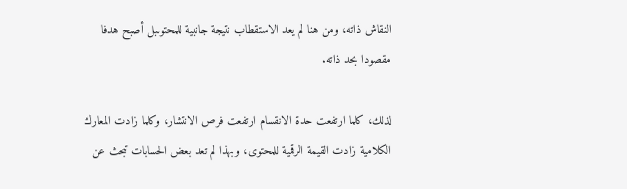النقاش ذاته، ومن هنا لم يعد الاستقطاب نتيجة جانبية للمحتوىبل أصبح هدفا مقصودا بحد ذاته.

لذلك، كلما ارتفعت حدة الانقسام ارتفعت فرص الانتشار، وكلما زادت المعارك الكلامية زادت القيمة الرقمية للمحتوى، وبهذا لم تعد بعض الحسابات تبحث عن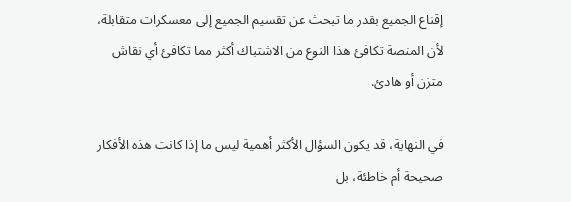إقناع الجميع بقدر ما تبحث عن تقسيم الجميع إلى معسكرات متقابلة، لأن المنصة تكافئ هذا النوع من الاشتباك أكثر مما تكافئ أي نقاش متزن أو هادئ.

في النهاية، قد يكون السؤال الأكثر أهمية ليس ما إذا كانت هذه الأفكار صحيحة أم خاطئة، بل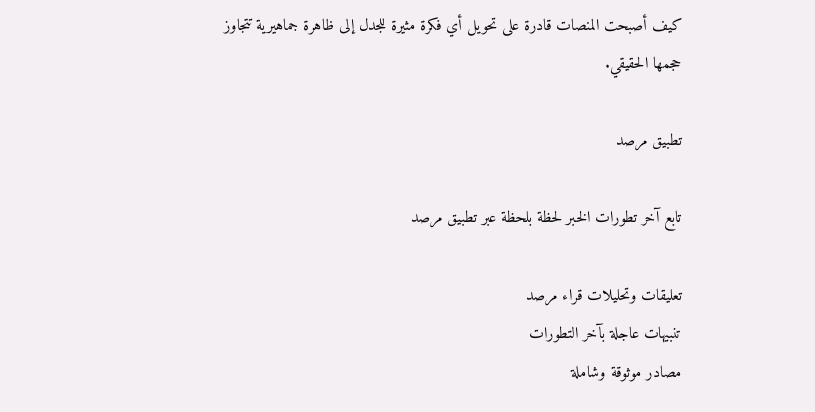كيف أصبحت المنصات قادرة على تحويل أي فكرة مثيرة للجدل إلى ظاهرة جماهيرية تتجاوز حجمها الحقيقي.

تطبيق مرصد

تابع آخر تطورات الخبر لحظة بلحظة عبر تطبيق مرصد

تعليقات وتحليلات قراء مرصد
تنبيهات عاجلة بآخر التطورات
مصادر موثوقة وشاملة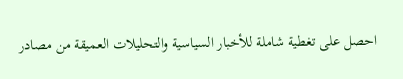احصل على تغطية شاملة للأخبار السياسية والتحليلات العميقة من مصادر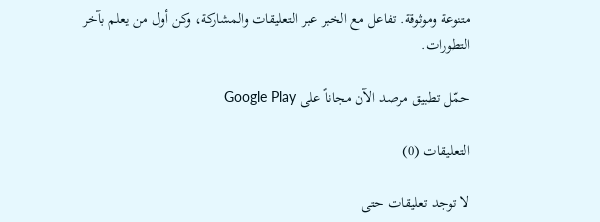متنوعة وموثوقة. تفاعل مع الخبر عبر التعليقات والمشاركة، وكن أول من يعلم بآخر التطورات.

حمّل تطبيق مرصد الآن مجاناً على Google Play

التعليقات (0)

لا توجد تعليقات حتى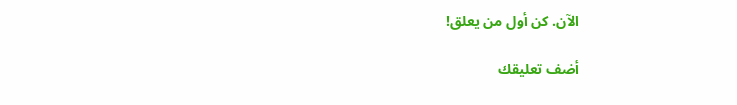الآن. كن أول من يعلق!

أضف تعليقك